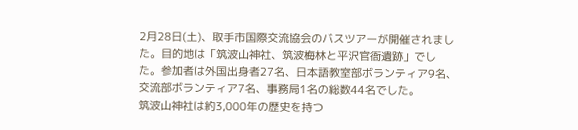2月28日(土)、取手市国際交流協会のバスツアーが開催されました。目的地は「筑波山神社、筑波梅林と平沢官衙遺跡」でした。参加者は外国出身者27名、日本語教室部ボランティア9名、交流部ボランティア7名、事務局1名の総数44名でした。
筑波山神社は約3,000年の歴史を持つ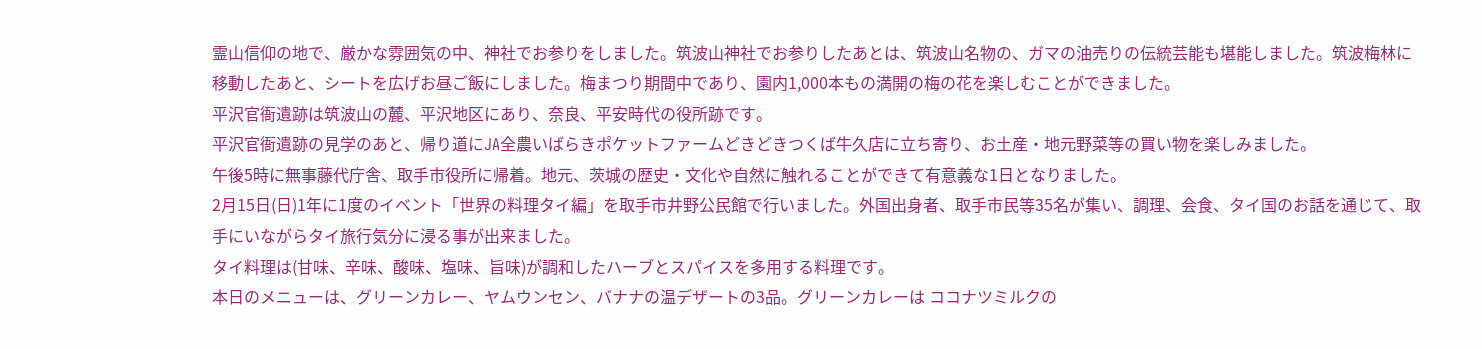霊山信仰の地で、厳かな雰囲気の中、神社でお参りをしました。筑波山神社でお参りしたあとは、筑波山名物の、ガマの油売りの伝統芸能も堪能しました。筑波梅林に移動したあと、シートを広げお昼ご飯にしました。梅まつり期間中であり、園内1,000本もの満開の梅の花を楽しむことができました。
平沢官衙遺跡は筑波山の麓、平沢地区にあり、奈良、平安時代の役所跡です。
平沢官衙遺跡の見学のあと、帰り道にJA全農いばらきポケットファームどきどきつくば牛久店に立ち寄り、お土産・地元野菜等の買い物を楽しみました。
午後5時に無事藤代庁舎、取手市役所に帰着。地元、茨城の歴史・文化や自然に触れることができて有意義な1日となりました。
2月15日(日)1年に1度のイベント「世界の料理タイ編」を取手市井野公民館で行いました。外国出身者、取手市民等35名が集い、調理、会食、タイ国のお話を通じて、取手にいながらタイ旅行気分に浸る事が出来ました。
タイ料理は(甘味、辛味、酸味、塩味、旨味)が調和したハーブとスパイスを多用する料理です。
本日のメニューは、グリーンカレー、ヤムウンセン、バナナの温デザートの3品。グリーンカレーは ココナツミルクの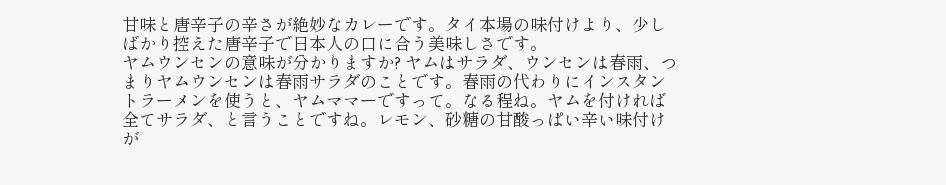甘味と唐辛子の辛さが絶妙なカレーです。タイ本場の味付けより、少しばかり控えた唐辛子で日本人の口に合う美味しさです。
ヤムウンセンの意味が分かりますか? ヤムはサラダ、ウンセンは春雨、つまりヤムウンセンは春雨サラダのことです。春雨の代わりにインスタントラーメンを使うと、ヤムママーですって。なる程ね。ヤムを付ければ全てサラダ、と言うことですね。レモン、砂糖の甘酸っぱい辛い味付けが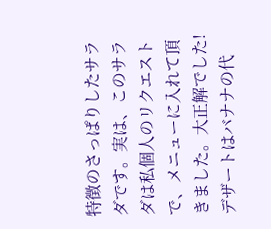特徴のさっぱりしたサラダです。実は、このサラダは私個人のリクエストで、メニューに入れて頂きました。大正解でした!
デザートはバナナの代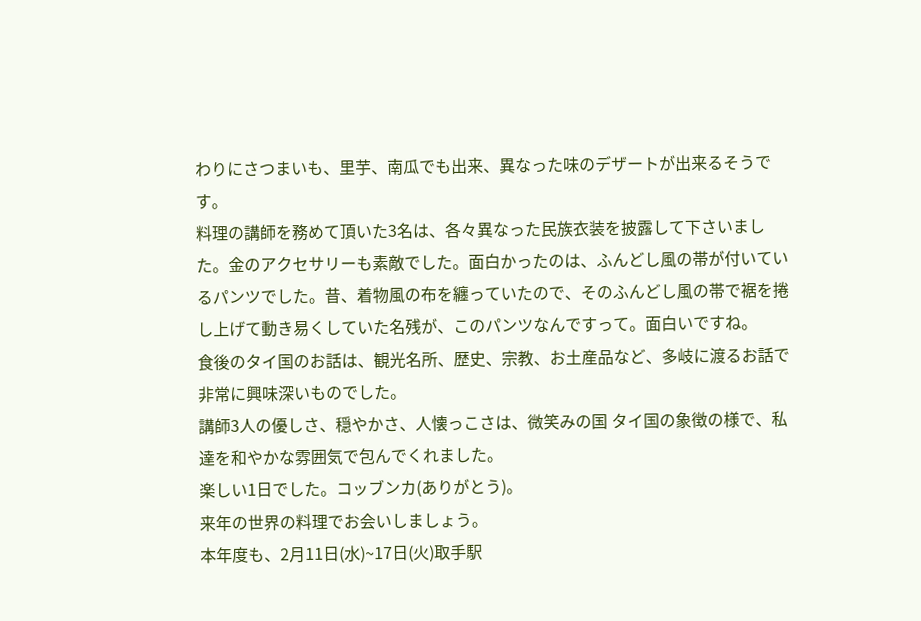わりにさつまいも、里芋、南瓜でも出来、異なった味のデザートが出来るそうです。
料理の講師を務めて頂いた3名は、各々異なった民族衣装を披露して下さいました。金のアクセサリーも素敵でした。面白かったのは、ふんどし風の帯が付いているパンツでした。昔、着物風の布を纏っていたので、そのふんどし風の帯で裾を捲し上げて動き易くしていた名残が、このパンツなんですって。面白いですね。
食後のタイ国のお話は、観光名所、歴史、宗教、お土産品など、多岐に渡るお話で非常に興味深いものでした。
講師3人の優しさ、穏やかさ、人懐っこさは、微笑みの国 タイ国の象徴の様で、私達を和やかな雰囲気で包んでくれました。
楽しい1日でした。コッブンカ(ありがとう)。
来年の世界の料理でお会いしましょう。
本年度も、2月11日(水)~17日(火)取手駅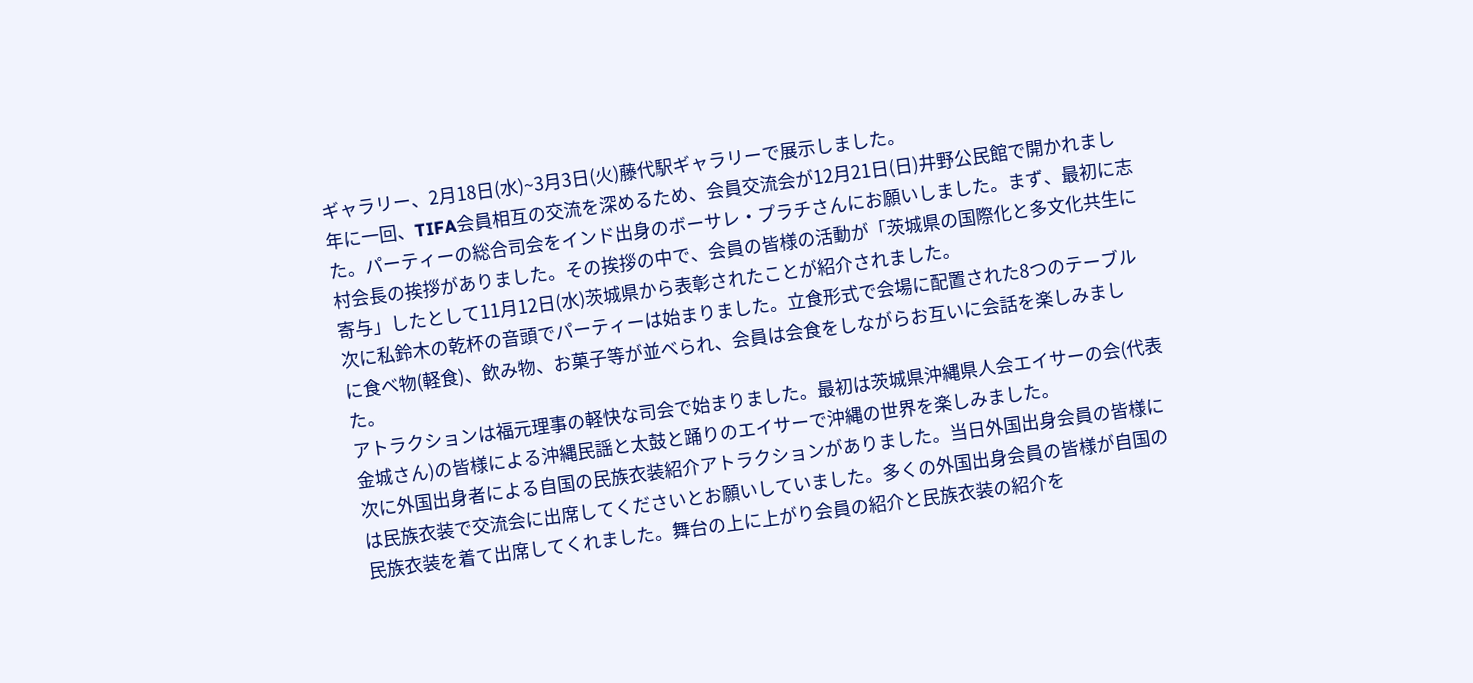ギャラリー、2月18日(水)~3月3日(火)藤代駅ギャラリーで展示しました。
年に一回、TIFA会員相互の交流を深めるため、会員交流会が12月21日(日)井野公民館で開かれました。パーティーの総合司会をインド出身のボーサレ・プラチさんにお願いしました。まず、最初に志村会長の挨拶がありました。その挨拶の中で、会員の皆様の活動が「茨城県の国際化と多文化共生に寄与」したとして11月12日(水)茨城県から表彰されたことが紹介されました。
次に私鈴木の乾杯の音頭でパーティーは始まりました。立食形式で会場に配置された8つのテーブルに食べ物(軽食)、飲み物、お菓子等が並べられ、会員は会食をしながらお互いに会話を楽しみました。
アトラクションは福元理事の軽快な司会で始まりました。最初は茨城県沖縄県人会エイサーの会(代表金城さん)の皆様による沖縄民謡と太鼓と踊りのエイサーで沖縄の世界を楽しみました。
次に外国出身者による自国の民族衣装紹介アトラクションがありました。当日外国出身会員の皆様には民族衣装で交流会に出席してくださいとお願いしていました。多くの外国出身会員の皆様が自国の民族衣装を着て出席してくれました。舞台の上に上がり会員の紹介と民族衣装の紹介を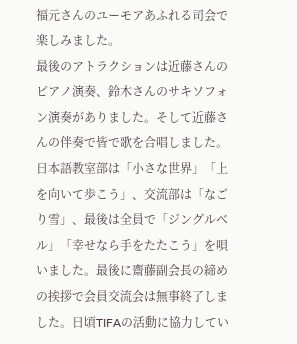福元さんのユーモアあふれる司会で楽しみました。
最後のアトラクションは近藤さんのピアノ演奏、鈴木さんのサキソフォン演奏がありました。そして近藤さんの伴奏で皆で歌を合唱しました。日本語教室部は「小さな世界」「上を向いて歩こう」、交流部は「なごり雪」、最後は全員で「ジングルベル」「幸せなら手をたたこう」を唄いました。最後に齋藤副会長の締めの挨拶で会員交流会は無事終了しました。日頃TIFAの活動に協力してい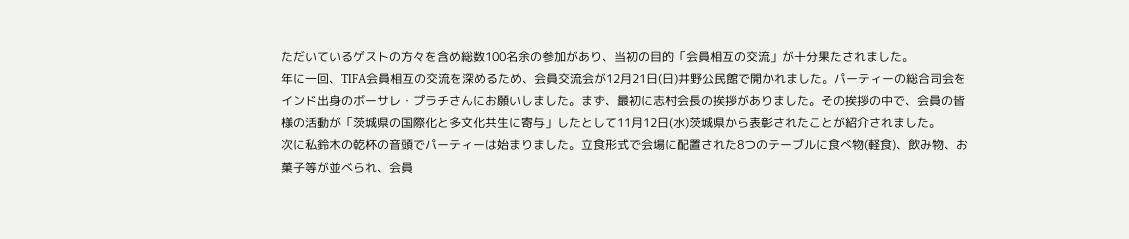ただいているゲストの方々を含め総数100名余の参加があり、当初の目的「会員相互の交流」が十分果たされました。
年に一回、TIFA会員相互の交流を深めるため、会員交流会が12月21日(日)井野公民館で開かれました。パーティーの総合司会をインド出身のボーサレ・プラチさんにお願いしました。まず、最初に志村会長の挨拶がありました。その挨拶の中で、会員の皆様の活動が「茨城県の国際化と多文化共生に寄与」したとして11月12日(水)茨城県から表彰されたことが紹介されました。
次に私鈴木の乾杯の音頭でパーティーは始まりました。立食形式で会場に配置された8つのテーブルに食べ物(軽食)、飲み物、お菓子等が並べられ、会員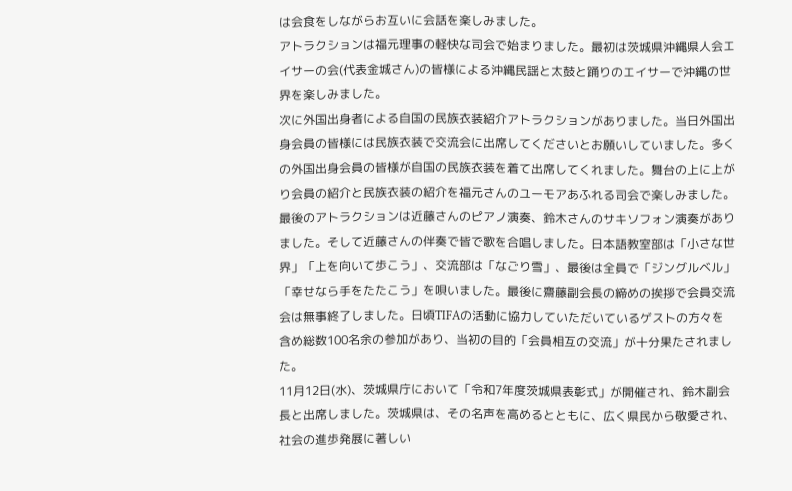は会食をしながらお互いに会話を楽しみました。
アトラクションは福元理事の軽快な司会で始まりました。最初は茨城県沖縄県人会エイサーの会(代表金城さん)の皆様による沖縄民謡と太鼓と踊りのエイサーで沖縄の世界を楽しみました。
次に外国出身者による自国の民族衣装紹介アトラクションがありました。当日外国出身会員の皆様には民族衣装で交流会に出席してくださいとお願いしていました。多くの外国出身会員の皆様が自国の民族衣装を着て出席してくれました。舞台の上に上がり会員の紹介と民族衣装の紹介を福元さんのユーモアあふれる司会で楽しみました。
最後のアトラクションは近藤さんのピアノ演奏、鈴木さんのサキソフォン演奏がありました。そして近藤さんの伴奏で皆で歌を合唱しました。日本語教室部は「小さな世界」「上を向いて歩こう」、交流部は「なごり雪」、最後は全員で「ジングルベル」「幸せなら手をたたこう」を唄いました。最後に齋藤副会長の締めの挨拶で会員交流会は無事終了しました。日頃TIFAの活動に協力していただいているゲストの方々を含め総数100名余の参加があり、当初の目的「会員相互の交流」が十分果たされました。
11月12日(水)、茨城県庁において「令和7年度茨城県表彰式」が開催され、鈴木副会長と出席しました。茨城県は、その名声を高めるとともに、広く県民から敬愛され、社会の進歩発展に著しい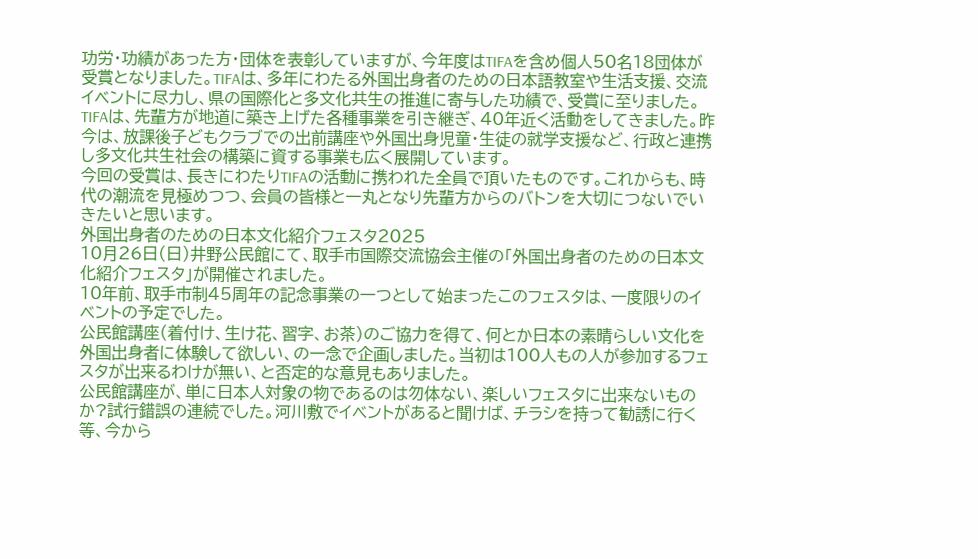功労・功績があった方・団体を表彰していますが、今年度はTIFAを含め個人50名18団体が受賞となりました。TIFAは、多年にわたる外国出身者のための日本語教室や生活支援、交流イベントに尽力し、県の国際化と多文化共生の推進に寄与した功績で、受賞に至りました。TIFAは、先輩方が地道に築き上げた各種事業を引き継ぎ、40年近く活動をしてきました。昨今は、放課後子どもクラブでの出前講座や外国出身児童・生徒の就学支援など、行政と連携し多文化共生社会の構築に資する事業も広く展開しています。
今回の受賞は、長きにわたりTIFAの活動に携われた全員で頂いたものです。これからも、時代の潮流を見極めつつ、会員の皆様と一丸となり先輩方からのバトンを大切につないでいきたいと思います。
外国出身者のための日本文化紹介フェスタ2025
10月26日(日)井野公民館にて、取手市国際交流協会主催の「外国出身者のための日本文化紹介フェスタ」が開催されました。
10年前、取手市制45周年の記念事業の一つとして始まったこのフェスタは、一度限りのイベントの予定でした。
公民館講座(着付け、生け花、習字、お茶)のご協力を得て、何とか日本の素晴らしい文化を外国出身者に体験して欲しい、の一念で企画しました。当初は100人もの人が参加するフェスタが出来るわけが無い、と否定的な意見もありました。
公民館講座が、単に日本人対象の物であるのは勿体ない、楽しいフェスタに出来ないものか?試行錯誤の連続でした。河川敷でイベントがあると聞けば、チラシを持って勧誘に行く等、今から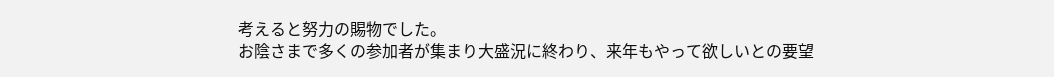考えると努力の賜物でした。
お陰さまで多くの参加者が集まり大盛況に終わり、来年もやって欲しいとの要望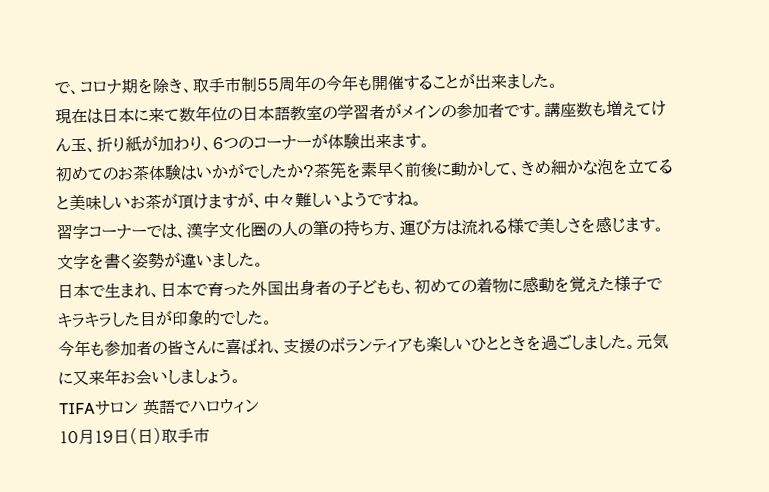で、コロナ期を除き、取手市制55周年の今年も開催することが出来ました。
現在は日本に来て数年位の日本語教室の学習者がメインの参加者です。講座数も増えてけん玉、折り紙が加わり、6つのコーナーが体験出来ます。
初めてのお茶体験はいかがでしたか?茶筅を素早く前後に動かして、きめ細かな泡を立てると美味しいお茶が頂けますが、中々難しいようですね。
習字コーナーでは、漢字文化圏の人の筆の持ち方、運び方は流れる様で美しさを感じます。文字を書く姿勢が違いました。
日本で生まれ、日本で育った外国出身者の子どもも、初めての着物に感動を覚えた様子でキラキラした目が印象的でした。
今年も参加者の皆さんに喜ばれ、支援のボランティアも楽しいひとときを過ごしました。元気に又来年お会いしましょう。
TIFAサロン 英語でハロウィン
10月19日(日)取手市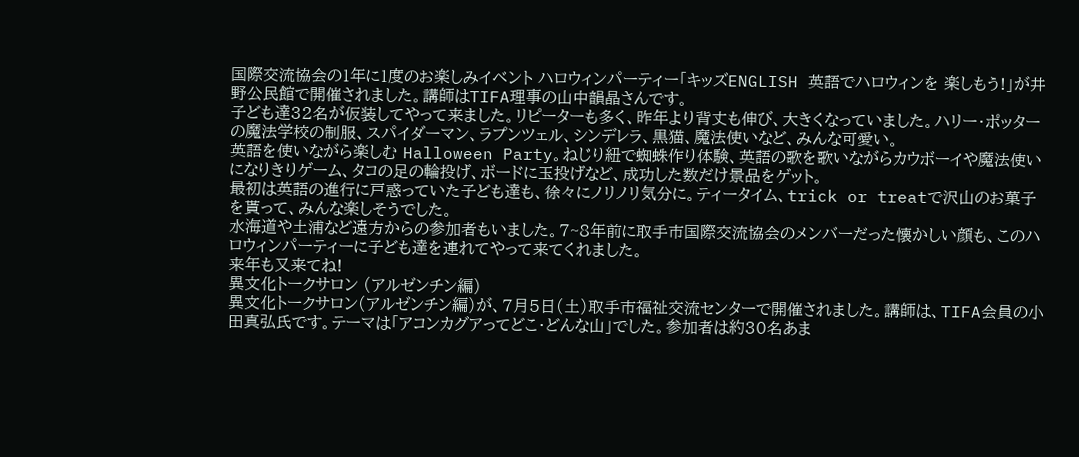国際交流協会の1年に1度のお楽しみイベント ハロウィンパーティー「キッズENGLISH 英語でハロウィンを 楽しもう!」が井野公民館で開催されました。講師はTIFA理事の山中韻晶さんです。
子ども達32名が仮装してやって来ました。リピーターも多く、昨年より背丈も伸び、大きくなっていました。ハリー・ポッターの魔法学校の制服、スパイダーマン、ラプンツェル、シンデレラ、黒猫、魔法使いなど、みんな可愛い。
英語を使いながら楽しむ Halloween Party。ねじり紐で蜘蛛作り体験、英語の歌を歌いながらカウボーイや魔法使いになりきりゲーム、タコの足の輪投げ、ボードに玉投げなど、成功した数だけ景品をゲット。
最初は英語の進行に戸惑っていた子ども達も、徐々にノリノリ気分に。ティータイム、trick or treatで沢山のお菓子を貰って、みんな楽しそうでした。
水海道や土浦など遠方からの参加者もいました。7~8年前に取手市国際交流協会のメンバーだった懐かしい顔も、このハロウィンパーティーに子ども達を連れてやって来てくれました。
来年も又来てね!
異文化トークサロン (アルゼンチン編)
異文化トークサロン(アルゼンチン編)が、7月5日(土)取手市福祉交流センターで開催されました。講師は、TIFA会員の小田真弘氏です。テーマは「アコンカグアってどこ・どんな山」でした。参加者は約30名あま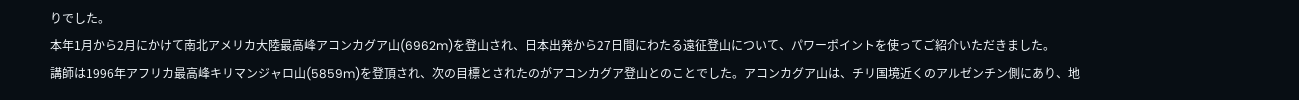りでした。
本年1月から2月にかけて南北アメリカ大陸最高峰アコンカグア山(6962m)を登山され、日本出発から27日間にわたる遠征登山について、パワーポイントを使ってご紹介いただきました。
講師は1996年アフリカ最高峰キリマンジャロ山(5859m)を登頂され、次の目標とされたのがアコンカグア登山とのことでした。アコンカグア山は、チリ国境近くのアルゼンチン側にあり、地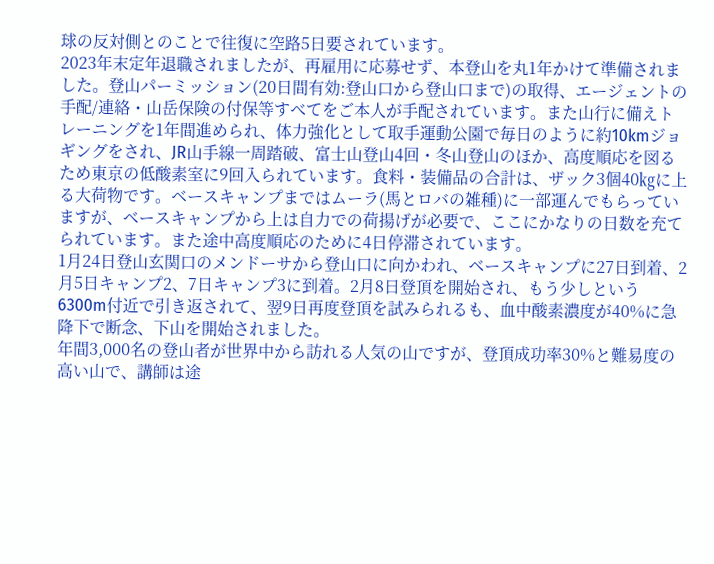球の反対側とのことで往復に空路5日要されています。
2023年末定年退職されましたが、再雇用に応募せず、本登山を丸1年かけて準備されました。登山パーミッション(20日間有効:登山口から登山口まで)の取得、エージェントの手配/連絡・山岳保険の付保等すべてをご本人が手配されています。また山行に備えトレーニングを1年間進められ、体力強化として取手運動公園で毎日のように約10kmジョギングをされ、JR山手線一周踏破、富士山登山4回・冬山登山のほか、高度順応を図るため東京の低酸素室に9回入られています。食料・装備品の合計は、ザック3個40㎏に上る大荷物です。ベースキャンプまではムーラ(馬とロバの雑種)に一部運んでもらっていますが、ベースキャンプから上は自力での荷揚げが必要で、ここにかなりの日数を充てられています。また途中高度順応のために4日停滞されています。
1月24日登山玄関口のメンドーサから登山口に向かわれ、ベースキャンプに27日到着、2月5日キャンプ2、7日キャンプ3に到着。2月8日登頂を開始され、もう少しという6300m付近で引き返されて、翌9日再度登頂を試みられるも、血中酸素濃度が40%に急降下で断念、下山を開始されました。
年間3,000名の登山者が世界中から訪れる人気の山ですが、登頂成功率30%と難易度の高い山で、講師は途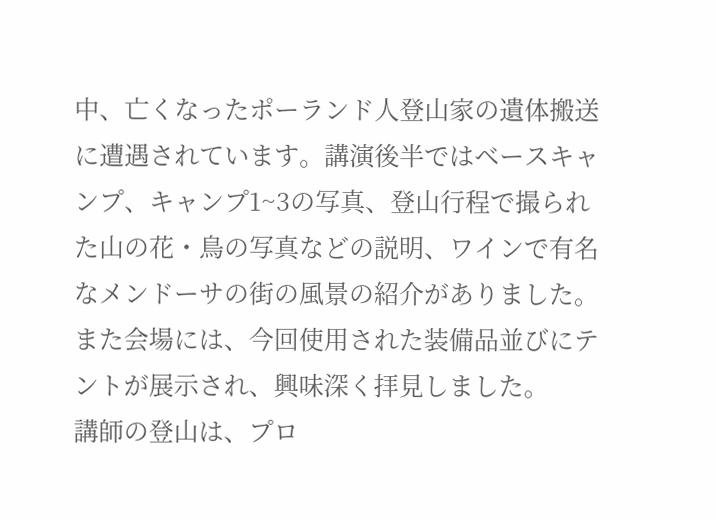中、亡くなったポーランド人登山家の遺体搬送に遭遇されています。講演後半ではベースキャンプ、キャンプ1~3の写真、登山行程で撮られた山の花・鳥の写真などの説明、ワインで有名なメンドーサの街の風景の紹介がありました。また会場には、今回使用された装備品並びにテントが展示され、興味深く拝見しました。
講師の登山は、プロ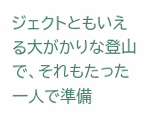ジェクトともいえる大がかりな登山で、それもたった一人で準備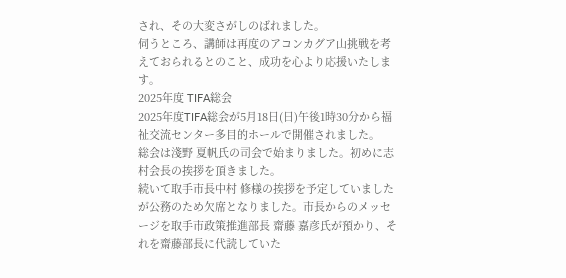され、その大変さがしのばれました。
伺うところ、講師は再度のアコンカグア山挑戦を考えておられるとのこと、成功を心より応援いたします。
2025年度 TIFA総会
2025年度TIFA総会が5月18日(日)午後1時30分から福祉交流センター多目的ホールで開催されました。
総会は淺野 夏帆氏の司会で始まりました。初めに志村会長の挨拶を頂きました。
続いて取手市長中村 修様の挨拶を予定していましたが公務のため欠席となりました。市長からのメッセージを取手市政策推進部長 齋藤 嘉彦氏が預かり、それを齋藤部長に代読していた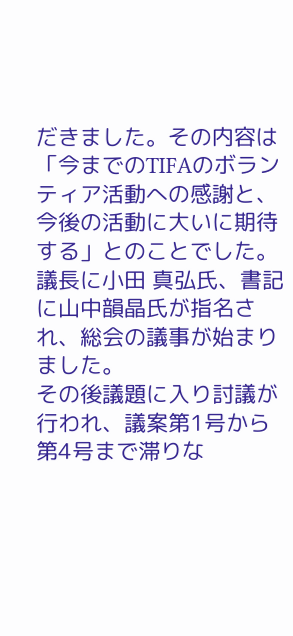だきました。その内容は「今までのTIFAのボランティア活動への感謝と、今後の活動に大いに期待する」とのことでした。
議長に小田 真弘氏、書記に山中韻晶氏が指名され、総会の議事が始まりました。
その後議題に入り討議が行われ、議案第1号から第4号まで滞りな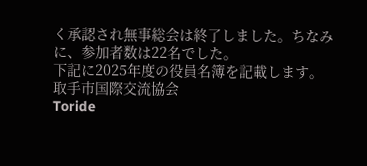く承認され無事総会は終了しました。ちなみに、参加者数は22名でした。
下記に2025年度の役員名簿を記載します。
取手市国際交流協会
Toride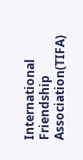International Friendship Association(TIFA)